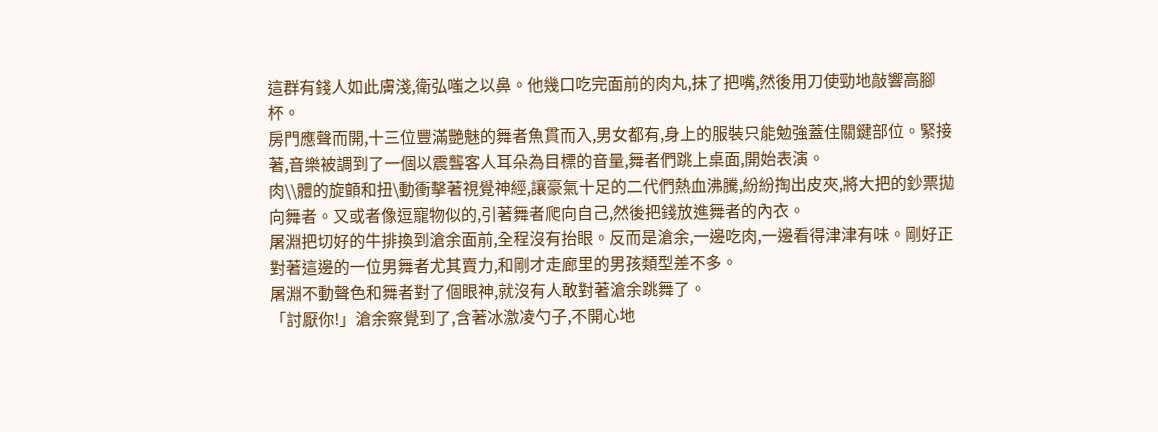這群有錢人如此膚淺,衛弘嗤之以鼻。他幾口吃完面前的肉丸,抹了把嘴,然後用刀使勁地敲響高腳杯。
房門應聲而開,十三位豐滿艷魅的舞者魚貫而入,男女都有,身上的服裝只能勉強蓋住關鍵部位。緊接著,音樂被調到了一個以震聾客人耳朵為目標的音量,舞者們跳上桌面,開始表演。
肉\\體的旋顫和扭\動衝擊著視覺神經,讓豪氣十足的二代們熱血沸騰,紛紛掏出皮夾,將大把的鈔票拋向舞者。又或者像逗寵物似的,引著舞者爬向自己,然後把錢放進舞者的內衣。
屠淵把切好的牛排換到滄余面前,全程沒有抬眼。反而是滄余,一邊吃肉,一邊看得津津有味。剛好正對著這邊的一位男舞者尤其賣力,和剛才走廊里的男孩類型差不多。
屠淵不動聲色和舞者對了個眼神,就沒有人敢對著滄余跳舞了。
「討厭你!」滄余察覺到了,含著冰激凌勺子,不開心地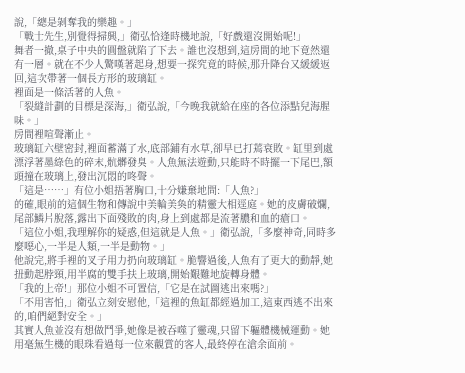說,「總是剝奪我的樂趣。」
「戰士先生,別覺得掃興,」衛弘恰逢時機地說,「好戲還沒開始呢!」
舞者一撤,桌子中央的圓盤就陷了下去。誰也沒想到,這房間的地下竟然還有一層。就在不少人驚嘆著起身,想要一探究竟的時候,那升降台又緩緩返回,這次帶著一個長方形的玻璃缸。
裡面是一條活著的人魚。
「裂縫計劃的目標是深海,」衛弘說,「今晚我就給在座的各位添點兒海腥味。」
房間裡喧聲漸止。
玻璃缸六壁密封,裡面蓄滿了水,底部鋪有水草,卻早已打蔫衰敗。缸里到處漂浮著墨綠色的碎末,骯髒發臭。人魚無法遊動,只能時不時擺一下尾巴,額頭撞在玻璃上,發出沉悶的咚聲。
「這是……」有位小姐捂著胸口,十分嫌棄地問:「人魚?」
的確,眼前的這個生物和傳說中美輪美奐的精靈大相逕庭。她的皮膚破爛,尾部鱗片脫落,露出下面殘敗的肉,身上到處都是流著膿和血的瘡口。
「這位小姐,我理解你的疑惑,但這就是人魚。」衛弘說,「多麼神奇,同時多麼噁心,一半是人類,一半是動物。」
他說完,將手裡的叉子用力扔向玻璃缸。脆響過後,人魚有了更大的動靜,她扭動起脖頸,用半腐的雙手扶上玻璃,開始艱難地旋轉身體。
「我的上帝!」那位小姐不可置信,「它是在試圖逃出來嗎?」
「不用害怕,」衛弘立刻安慰他,「這裡的魚缸都經過加工,這東西逃不出來的,咱們絕對安全。」
其實人魚並沒有想做鬥爭,她像是被吞噬了靈魂,只留下軀體機械運動。她用毫無生機的眼珠看過每一位來觀賞的客人,最終停在滄余面前。